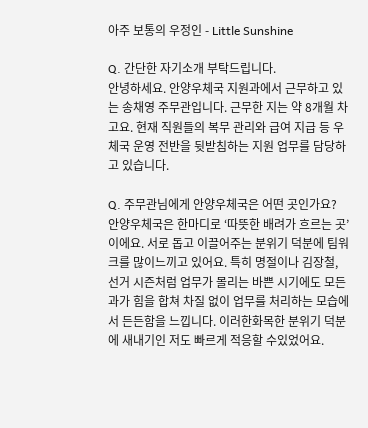아주 보통의 우정인 - Little Sunshine

Q. 간단한 자기소개 부탁드립니다.
안녕하세요. 안양우체국 지원과에서 근무하고 있는 송채영 주무관입니다. 근무한 지는 약 8개월 차고요. 현재 직원들의 복무 관리와 급여 지급 등 우체국 운영 전반을 뒷받침하는 지원 업무를 담당하고 있습니다.

Q. 주무관님에게 안양우체국은 어떤 곳인가요?
안양우체국은 한마디로 ‘따뜻한 배려가 흐르는 곳’이에요. 서로 돕고 이끌어주는 분위기 덕분에 팀워크를 많이느끼고 있어요. 특히 명절이나 김장철, 선거 시즌처럼 업무가 몰리는 바쁜 시기에도 모든 과가 힘을 합쳐 차질 없이 업무를 처리하는 모습에서 든든함을 느낍니다. 이러한화목한 분위기 덕분에 새내기인 저도 빠르게 적응할 수있었어요.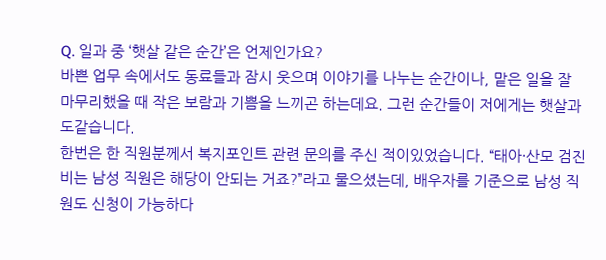Q. 일과 중 ‘햇살 같은 순간’은 언제인가요?
바쁜 업무 속에서도 동료들과 잠시 웃으며 이야기를 나누는 순간이나, 맡은 일을 잘 마무리했을 때 작은 보람과 기쁨을 느끼곤 하는데요. 그런 순간들이 저에게는 햇살과도같습니다.
한번은 한 직원분께서 복지포인트 관련 문의를 주신 적이있었습니다. “태아·산모 검진비는 남성 직원은 해당이 안되는 거죠?”라고 물으셨는데, 배우자를 기준으로 남성 직원도 신청이 가능하다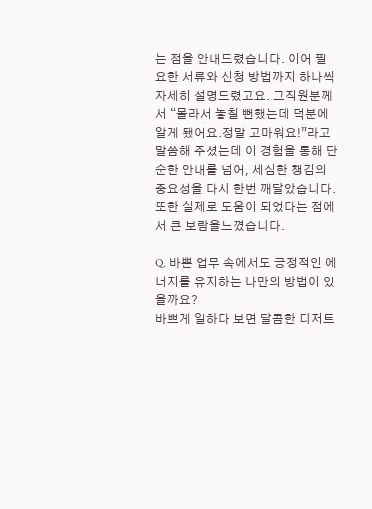는 점을 안내드렸습니다. 이어 필요한 서류와 신청 방법까지 하나씩 자세히 설명드렸고요. 그직원분께서 “몰라서 놓칠 뻔했는데 덕분에 알게 됐어요.정말 고마워요!”라고 말씀해 주셨는데 이 경험을 통해 단순한 안내를 넘어, 세심한 챙김의 중요성을 다시 한번 깨달았습니다. 또한 실제로 도움이 되었다는 점에서 큰 보람을느꼈습니다.

Q. 바쁜 업무 속에서도 긍정적인 에너지를 유지하는 나만의 방법이 있을까요?
바쁘게 일하다 보면 달콤한 디저트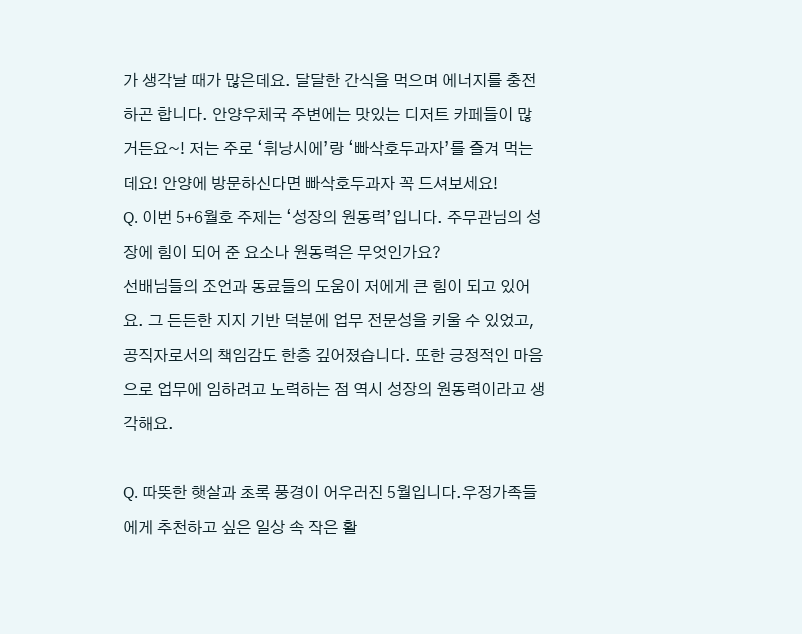가 생각날 때가 많은데요. 달달한 간식을 먹으며 에너지를 충전하곤 합니다. 안양우체국 주변에는 맛있는 디저트 카페들이 많거든요~! 저는 주로 ‘휘낭시에’랑 ‘빠삭호두과자’를 즐겨 먹는데요! 안양에 방문하신다면 빠삭호두과자 꼭 드셔보세요!
Q. 이번 5+6월호 주제는 ‘성장의 원동력’입니다. 주무관님의 성장에 힘이 되어 준 요소나 원동력은 무엇인가요?
선배님들의 조언과 동료들의 도움이 저에게 큰 힘이 되고 있어요. 그 든든한 지지 기반 덕분에 업무 전문성을 키울 수 있었고, 공직자로서의 책임감도 한층 깊어졌습니다. 또한 긍정적인 마음으로 업무에 임하려고 노력하는 점 역시 성장의 원동력이라고 생각해요.

Q. 따뜻한 햇살과 초록 풍경이 어우러진 5월입니다.우정가족들에게 추천하고 싶은 일상 속 작은 활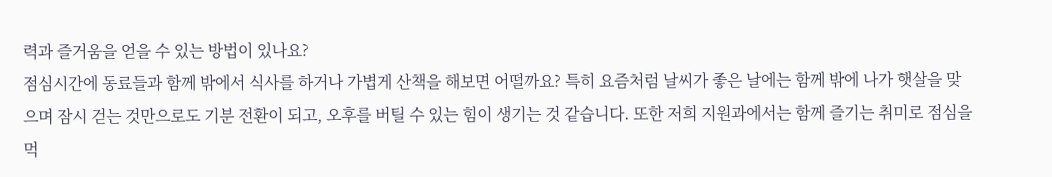력과 즐거움을 얻을 수 있는 방법이 있나요?
점심시간에 동료들과 함께 밖에서 식사를 하거나 가볍게 산책을 해보면 어떨까요? 특히 요즘처럼 날씨가 좋은 날에는 함께 밖에 나가 햇살을 맞으며 잠시 걷는 것만으로도 기분 전환이 되고, 오후를 버틸 수 있는 힘이 생기는 것 같습니다. 또한 저희 지원과에서는 함께 즐기는 취미로 점심을 먹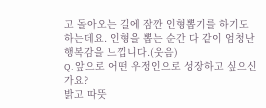고 돌아오는 길에 잠깐 인형뽑기를 하기도 하는데요. 인형을 뽑는 순간 다 같이 엄청난 행복감을 느낍니다.(웃음)
Q. 앞으로 어떤 우정인으로 성장하고 싶으신가요?
밝고 따뜻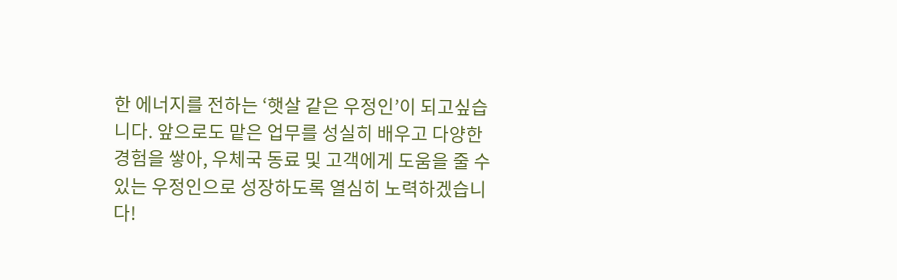한 에너지를 전하는 ‘햇살 같은 우정인’이 되고싶습니다. 앞으로도 맡은 업무를 성실히 배우고 다양한 경험을 쌓아, 우체국 동료 및 고객에게 도움을 줄 수 있는 우정인으로 성장하도록 열심히 노력하겠습니다!